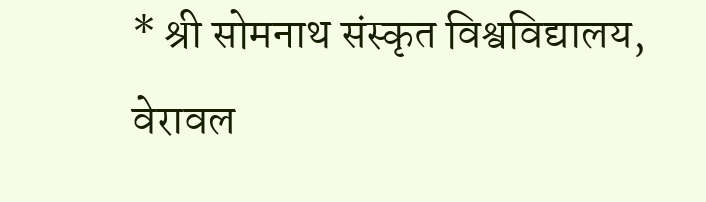* श्री सोमनाथ संस्कृत विश्वविद्यालय, वेरावल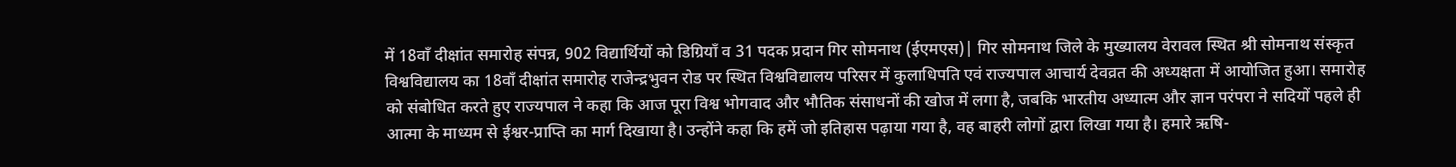में 18वाँ दीक्षांत समारोह संपन्न, 902 विद्यार्थियों को डिग्रियाँ व 31 पदक प्रदान गिर सोमनाथ (ईएमएस)| गिर सोमनाथ जिले के मुख्यालय वेरावल स्थित श्री सोमनाथ संस्कृत विश्वविद्यालय का 18वाँ दीक्षांत समारोह राजेन्द्रभुवन रोड पर स्थित विश्वविद्यालय परिसर में कुलाधिपति एवं राज्यपाल आचार्य देवव्रत की अध्यक्षता में आयोजित हुआ। समारोह को संबोधित करते हुए राज्यपाल ने कहा कि आज पूरा विश्व भोगवाद और भौतिक संसाधनों की खोज में लगा है, जबकि भारतीय अध्यात्म और ज्ञान परंपरा ने सदियों पहले ही आत्मा के माध्यम से ईश्वर-प्राप्ति का मार्ग दिखाया है। उन्होंने कहा कि हमें जो इतिहास पढ़ाया गया है, वह बाहरी लोगों द्वारा लिखा गया है। हमारे ऋषि-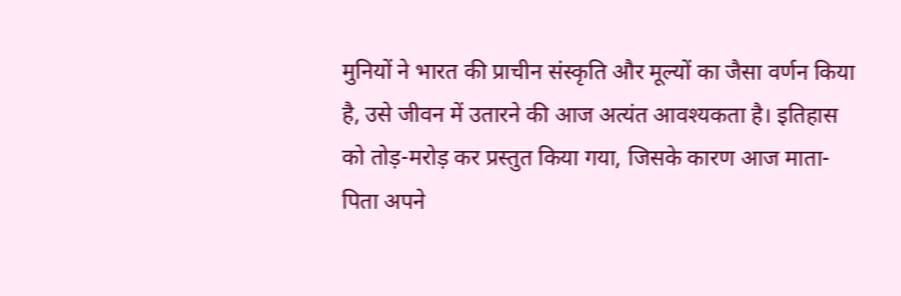मुनियों ने भारत की प्राचीन संस्कृति और मूल्यों का जैसा वर्णन किया है, उसे जीवन में उतारने की आज अत्यंत आवश्यकता है। इतिहास को तोड़-मरोड़ कर प्रस्तुत किया गया, जिसके कारण आज माता-पिता अपने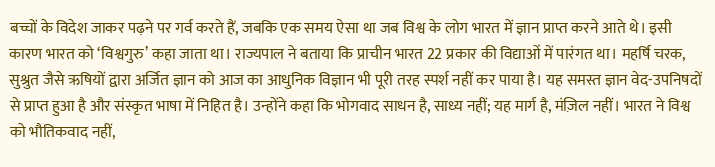बच्चों के विदेश जाकर पढ़ने पर गर्व करते हैं, जबकि एक समय ऐसा था जब विश्व के लोग भारत में ज्ञान प्राप्त करने आते थे। इसी कारण भारत को ‘विश्वगुरु’ कहा जाता था। राज्यपाल ने बताया कि प्राचीन भारत 22 प्रकार की विद्याओं में पारंगत था। महर्षि चरक, सुश्रुत जैसे ऋषियों द्वारा अर्जित ज्ञान को आज का आधुनिक विज्ञान भी पूरी तरह स्पर्श नहीं कर पाया है। यह समस्त ज्ञान वेद-उपनिषदों से प्राप्त हुआ है और संस्कृत भाषा में निहित है। उन्होंने कहा कि भोगवाद साधन है, साध्य नहीं; यह मार्ग है, मंज़िल नहीं। भारत ने विश्व को भौतिकवाद नहीं,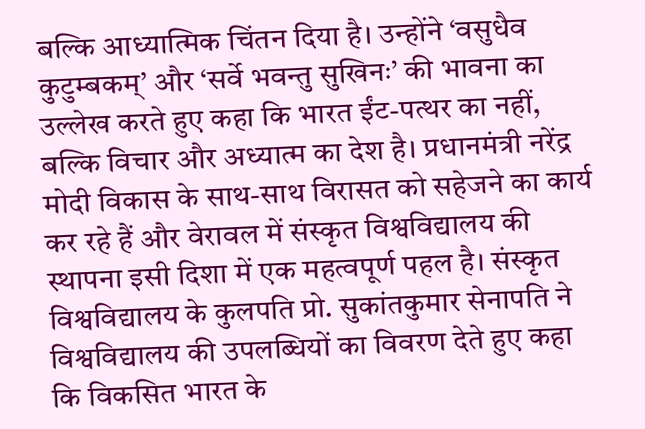बल्कि आध्यात्मिक चिंतन दिया है। उन्होंने ‘वसुधैव कुटुम्बकम्’ और ‘सर्वे भवन्तु सुखिनः’ की भावना का उल्लेख करते हुए कहा कि भारत ईंट-पत्थर का नहीं, बल्कि विचार और अध्यात्म का देश है। प्रधानमंत्री नरेंद्र मोदी विकास के साथ-साथ विरासत को सहेजने का कार्य कर रहे हैं और वेरावल में संस्कृत विश्वविद्यालय की स्थापना इसी दिशा में एक महत्वपूर्ण पहल है। संस्कृत विश्वविद्यालय के कुलपति प्रो. सुकांतकुमार सेनापति ने विश्वविद्यालय की उपलब्धियों का विवरण देते हुए कहा कि विकसित भारत के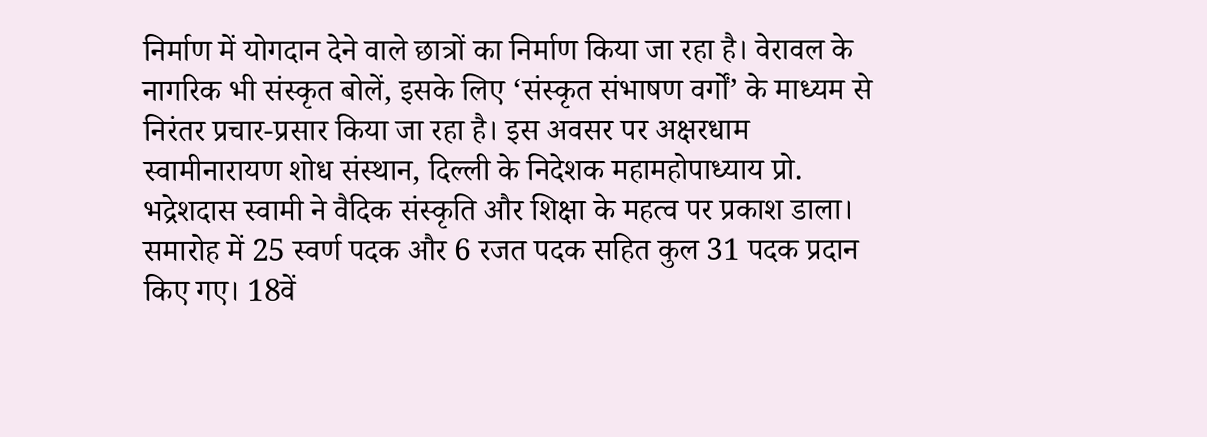निर्माण में योगदान देने वाले छात्रों का निर्माण किया जा रहा है। वेरावल के नागरिक भी संस्कृत बोलें, इसके लिए ‘संस्कृत संभाषण वर्गों’ के माध्यम से निरंतर प्रचार-प्रसार किया जा रहा है। इस अवसर पर अक्षरधाम स्वामीनारायण शोध संस्थान, दिल्ली के निदेशक महामहोपाध्याय प्रो. भद्रेशदास स्वामी ने वैदिक संस्कृति और शिक्षा के महत्व पर प्रकाश डाला। समारोह में 25 स्वर्ण पदक और 6 रजत पदक सहित कुल 31 पदक प्रदान किए गए। 18वें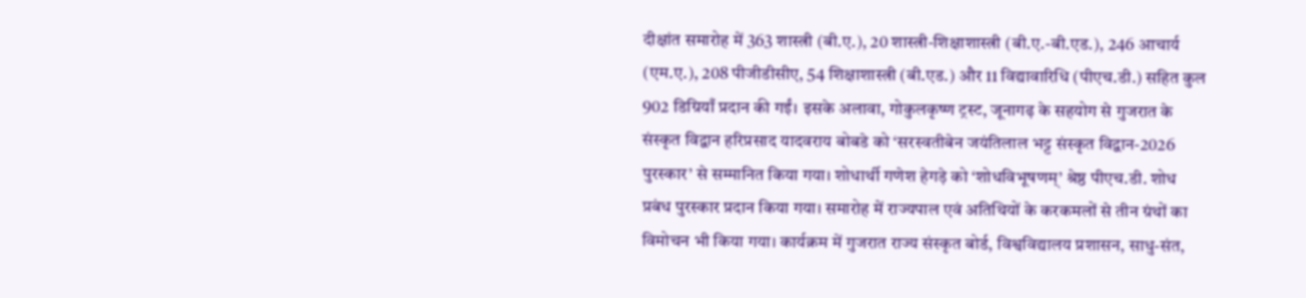दीक्षांत समारोह में 363 शास्त्री (बी.ए.), 20 शास्त्री-शिक्षाशास्त्री (बी.ए.-बी.एड.), 246 आचार्य (एम.ए.), 208 पीजीडीसीए, 54 शिक्षाशास्त्री (बी.एड.) और 11 विद्यावारिधि (पीएच.डी.) सहित कुल 902 डिग्रियाँ प्रदान की गईं। इसके अलावा, गोकुलकृष्ण ट्रस्ट, जूनागढ़ के सहयोग से गुजरात के संस्कृत विद्वान हरिप्रसाद यादवराय बोबडे को ‘सरस्वतीबेन जयंतिलाल भट्ट संस्कृत विद्वान-2026 पुरस्कार’ से सम्मानित किया गया। शोधार्थी गणेश हेगड़े को ‘शोधविभूषणम्’ श्रेष्ठ पीएच.डी. शोध प्रबंध पुरस्कार प्रदान किया गया। समारोह में राज्यपाल एवं अतिथियों के करकमलों से तीन ग्रंथों का विमोचन भी किया गया। कार्यक्रम में गुजरात राज्य संस्कृत बोर्ड, विश्वविद्यालय प्रशासन, साधु-संत,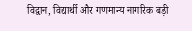विद्वान, विद्यार्थी और गणमान्य नागरिक बड़ी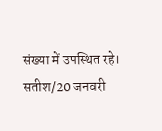संख्या में उपस्थित रहे। सतीश/20 जनवरी